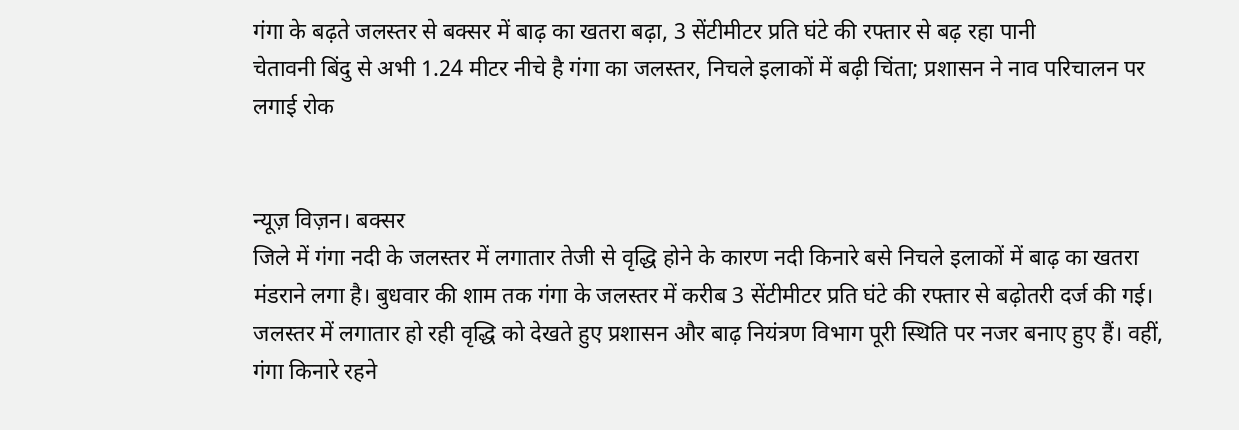गंगा के बढ़ते जलस्तर से बक्सर में बाढ़ का खतरा बढ़ा, 3 सेंटीमीटर प्रति घंटे की रफ्तार से बढ़ रहा पानी
चेतावनी बिंदु से अभी 1.24 मीटर नीचे है गंगा का जलस्तर, निचले इलाकों में बढ़ी चिंता; प्रशासन ने नाव परिचालन पर लगाई रोक


न्यूज़ विज़न। बक्सर
जिले में गंगा नदी के जलस्तर में लगातार तेजी से वृद्धि होने के कारण नदी किनारे बसे निचले इलाकों में बाढ़ का खतरा मंडराने लगा है। बुधवार की शाम तक गंगा के जलस्तर में करीब 3 सेंटीमीटर प्रति घंटे की रफ्तार से बढ़ोतरी दर्ज की गई। जलस्तर में लगातार हो रही वृद्धि को देखते हुए प्रशासन और बाढ़ नियंत्रण विभाग पूरी स्थिति पर नजर बनाए हुए हैं। वहीं, गंगा किनारे रहने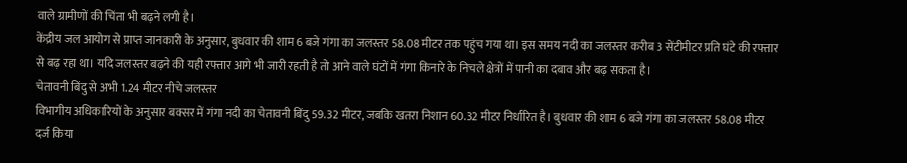वाले ग्रामीणों की चिंता भी बढ़ने लगी है।
केंद्रीय जल आयोग से प्राप्त जानकारी के अनुसार, बुधवार की शाम 6 बजे गंगा का जलस्तर 58.08 मीटर तक पहुंच गया था। इस समय नदी का जलस्तर करीब 3 सेंटीमीटर प्रति घंटे की रफ्तार से बढ़ रहा था। यदि जलस्तर बढ़ने की यही रफ्तार आगे भी जारी रहती है तो आने वाले घंटों में गंगा किनारे के निचले क्षेत्रों में पानी का दबाव और बढ़ सकता है।
चेतावनी बिंदु से अभी 1.24 मीटर नीचे जलस्तर
विभागीय अधिकारियों के अनुसार बक्सर में गंगा नदी का चेतावनी बिंदु 59.32 मीटर, जबकि खतरा निशान 60.32 मीटर निर्धारित है। बुधवार की शाम 6 बजे गंगा का जलस्तर 58.08 मीटर दर्ज किया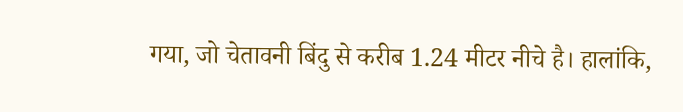गया, जो चेतावनी बिंदु से करीब 1.24 मीटर नीचे है। हालांकि,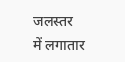जलस्तर में लगातार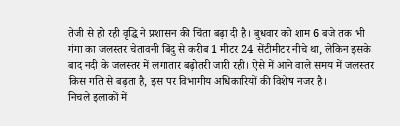तेजी से हो रही वृद्धि ने प्रशासन की चिंता बढ़ा दी है। बुधवार को शाम 6 बजे तक भी गंगा का जलस्तर चेतावनी बिंदु से करीब 1 मीटर 24 सेंटीमीटर नीचे था, लेकिन इसके बाद नदी के जलस्तर में लगातार बढ़ोतरी जारी रही। ऐसे में आने वाले समय में जलस्तर किस गति से बढ़ता है, इस पर विभागीय अधिकारियों की विशेष नजर है।
निचले इलाकों में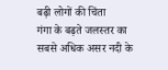बढ़ी लोगों की चिंता
गंगा के बढ़ते जलस्तर का सबसे अधिक असर नदी के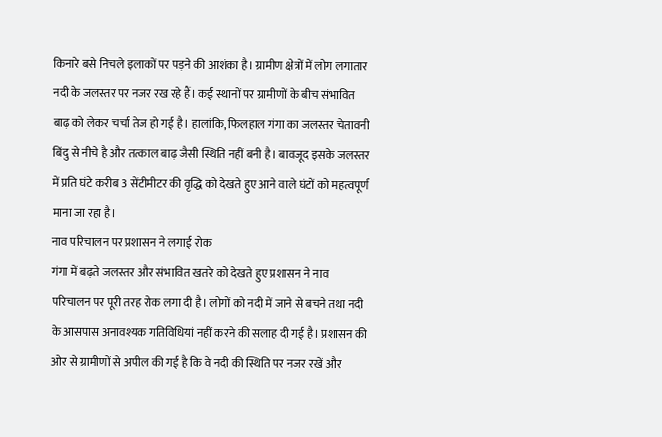किनारे बसे निचले इलाकों पर पड़ने की आशंका है। ग्रामीण क्षेत्रों में लोग लगातार नदी के जलस्तर पर नजर रख रहे हैं। कई स्थानों पर ग्रामीणों के बीच संभावित बाढ़ को लेकर चर्चा तेज हो गई है। हालांकि, फिलहाल गंगा का जलस्तर चेतावनी बिंदु से नीचे है और तत्काल बाढ़ जैसी स्थिति नहीं बनी है। बावजूद इसके जलस्तर में प्रति घंटे करीब 3 सेंटीमीटर की वृद्धि को देखते हुए आने वाले घंटों को महत्वपूर्ण माना जा रहा है।
नाव परिचालन पर प्रशासन ने लगाई रोक
गंगा में बढ़ते जलस्तर और संभावित खतरे को देखते हुए प्रशासन ने नाव परिचालन पर पूरी तरह रोक लगा दी है। लोगों को नदी में जाने से बचने तथा नदी के आसपास अनावश्यक गतिविधियां नहीं करने की सलाह दी गई है। प्रशासन की ओर से ग्रामीणों से अपील की गई है कि वे नदी की स्थिति पर नजर रखें और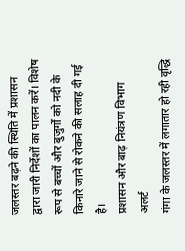जलस्तर बढ़ने की स्थिति में प्रशासन द्वारा जारी निर्देशों का पालन करें। विशेष रूप से बच्चों और बुजुर्गों को नदी के किनारे जाने से रोकने की सलाह दी गई है।
प्रशासन और बाढ़ नियंत्रण विभाग अलर्ट
गंगा के जलस्तर में लगातार हो रही वृद्धि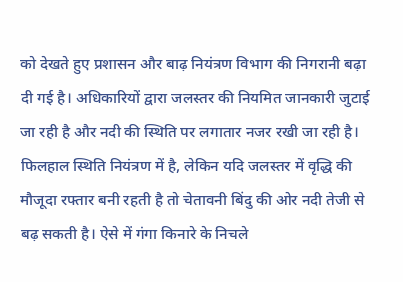को देखते हुए प्रशासन और बाढ़ नियंत्रण विभाग की निगरानी बढ़ा दी गई है। अधिकारियों द्वारा जलस्तर की नियमित जानकारी जुटाई जा रही है और नदी की स्थिति पर लगातार नजर रखी जा रही है। फिलहाल स्थिति नियंत्रण में है, लेकिन यदि जलस्तर में वृद्धि की मौजूदा रफ्तार बनी रहती है तो चेतावनी बिंदु की ओर नदी तेजी से बढ़ सकती है। ऐसे में गंगा किनारे के निचले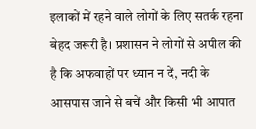इलाकों में रहने वाले लोगों के लिए सतर्क रहना बेहद जरूरी है। प्रशासन ने लोगों से अपील की है कि अफवाहों पर ध्यान न दें, नदी के आसपास जाने से बचें और किसी भी आपात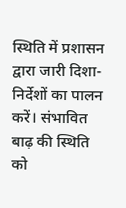स्थिति में प्रशासन द्वारा जारी दिशा-निर्देशों का पालन करें। संभावित बाढ़ की स्थिति को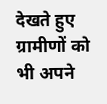देखते हुए ग्रामीणों को भी अपने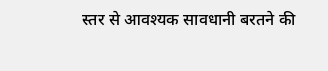स्तर से आवश्यक सावधानी बरतने की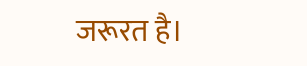जरूरत है।